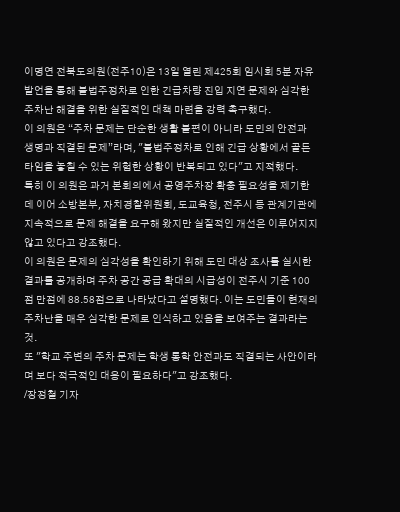이명연 전북도의원(전주10)은 13일 열린 제425회 임시회 5분 자유발언을 통해 불법주정차로 인한 긴급차량 진입 지연 문제와 심각한 주차난 해결을 위한 실질적인 대책 마련을 강력 촉구했다.
이 의원은 “주차 문제는 단순한 생활 불편이 아니라 도민의 안전과 생명과 직결된 문제”라며, "불법주정차로 인해 긴급 상황에서 골든타임을 놓칠 수 있는 위험한 상황이 반복되고 있다"고 지적했다.
특히 이 의원은 과거 본회의에서 공영주차장 확충 필요성을 제기한 데 이어 소방본부, 자치경찰위원회, 도교육청, 전주시 등 관계기관에 지속적으로 문제 해결을 요구해 왔지만 실질적인 개선은 이루어지지 않고 있다고 강조했다.
이 의원은 문제의 심각성을 확인하기 위해 도민 대상 조사를 실시한 결과를 공개하며 주차 공간 공급 확대의 시급성이 전주시 기준 100점 만점에 88.58점으로 나타났다고 설명했다. 이는 도민들이 현재의 주차난을 매우 심각한 문제로 인식하고 있음을 보여주는 결과라는 것.
또 "학교 주변의 주차 문제는 학생 통학 안전과도 직결되는 사안이라며 보다 적극적인 대응이 필요하다"고 강조했다.
/장정철 기자